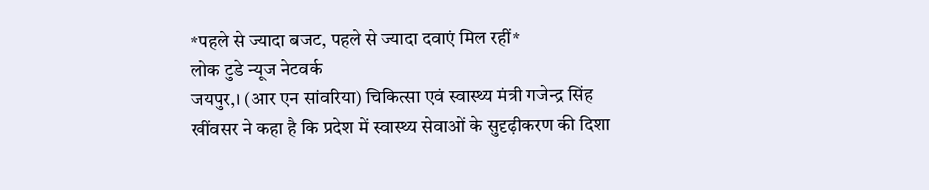*पहले से ज्यादा बजट, पहले से ज्यादा दवाएं मिल रहीं*
लोक टुडे न्यूज नेटवर्क
जयपुर,। (आर एन सांवरिया) चिकित्सा एवं स्वास्थ्य मंत्री गजेन्द्र सिंह खींवसर ने कहा है कि प्रदेश में स्वास्थ्य सेवाओं के सुदृढ़ीकरण की दिशा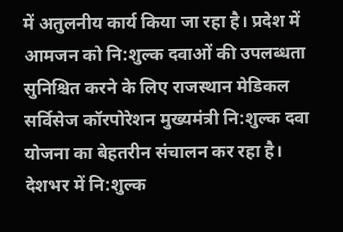में अतुलनीय कार्य किया जा रहा है। प्रदेश में आमजन को नि:शुल्क दवाओं की उपलब्धता सुनिश्चित करने के लिए राजस्थान मेडिकल सर्विसेज कॉरपोरेशन मुख्यमंत्री नि:शुल्क दवा योजना का बेहतरीन संचालन कर रहा है। देशभर में नि:शुल्क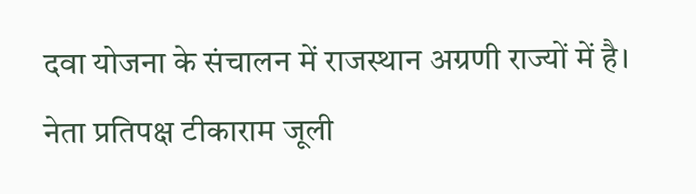दवा योजना के संचालन में राजस्थान अग्रणी राज्यों में है। नेता प्रतिपक्ष टीकाराम जूली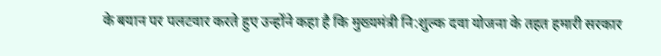के बयान पर पलटवार करते हुए उन्होंने कहा है कि मुख्यमंत्री नि:शुल्क दवा योजना के तहत हमारी सरकार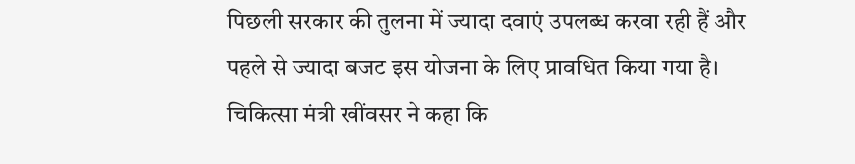पिछली सरकार की तुलना में ज्यादा दवाएं उपलब्ध करवा रही हैं और पहले से ज्यादा बजट इस योजना के लिए प्रावधित किया गया है।
चिकित्सा मंत्री खींवसर ने कहा कि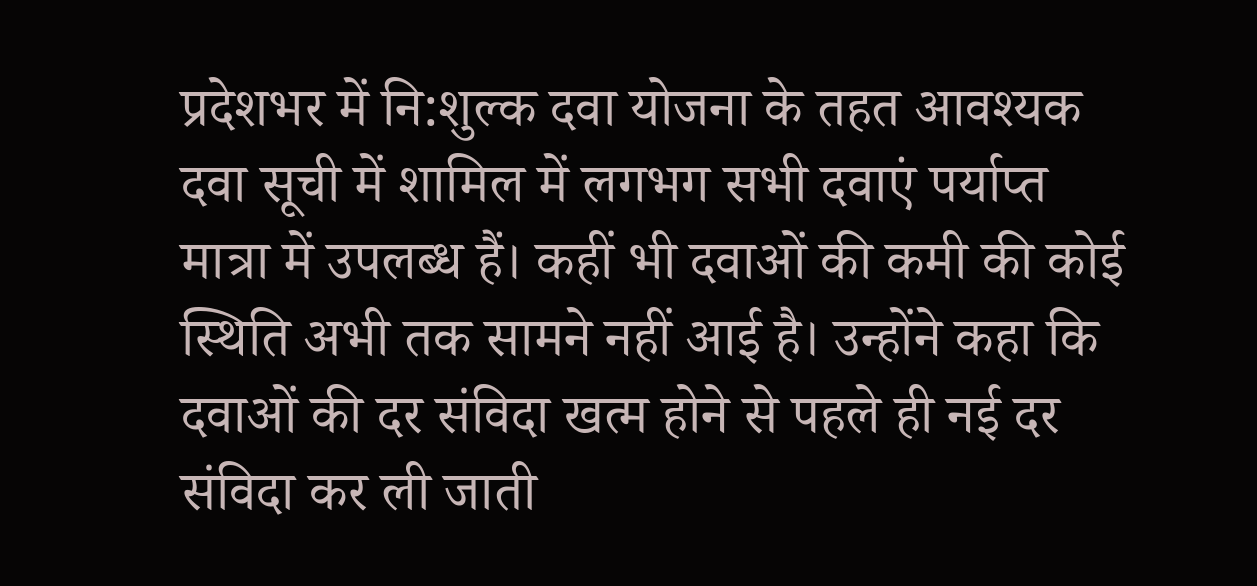प्रदेशभर में नि:शुल्क दवा योजना के तहत आवश्यक दवा सूची में शामिल में लगभग सभी दवाएं पर्याप्त मात्रा में उपलब्ध हैं। कहीं भी दवाओं की कमी की कोई स्थिति अभी तक सामने नहीं आई है। उन्होंने कहा कि दवाओं की दर संविदा खत्म होने से पहले ही नई दर संविदा कर ली जाती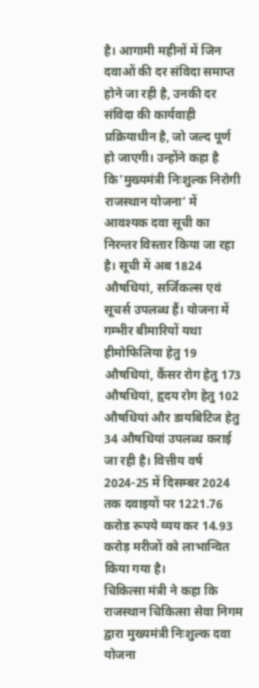है। आगामी महीनों में जिन दवाओं की दर संविदा समाप्त होने जा रही है, उनकी दर संविदा की कार्यवाही प्रक्रियाधीन है, जो जल्द पूर्ण हो जाएगी। उन्होंने कहा है कि’मुख्यमंत्री निःशुल्क निरोगी राजस्थान योजना’ में आवश्यक दवा सूची का निरन्तर विस्तार किया जा रहा है। सूची में अब 1824 औषधियां, सर्जिकल्स एवं सूचर्स उपलब्ध हैं। योजना में गम्भीर बीमारियों यथा हीमोफिलिया हेतु 19 औषधियां, कैंसर रोग हेतु 173 औषधियां, हृदय रोग हेतु 102 औषधियां और डायबिटिज हेतु 34 औषधियां उपलब्ध कराई जा रही है। वित्तीय वर्ष 2024-25 में दिसम्बर 2024 तक दवाइयों पर 1221.76 करोड रूपये व्यय कर 14.93 करोड़ मरीजों को लाभान्वित किया गया है।
चिकित्सा मंत्री ने कहा कि राजस्थान चिकित्सा सेवा निगम द्वारा मुख्यमंत्री निःशुल्क दवा योजना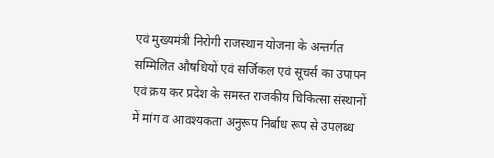एवं मुख्यमंत्री निरोगी राजस्थान योजना के अन्तर्गत सम्मिलित औषधियों एवं सर्जिकल एवं सूचर्स का उपापन एवं क्रय कर प्रदेश के समस्त राजकीय चिकित्सा संस्थानों में मांग व आवश्यकता अनुरूप निर्बाध रूप से उपलब्ध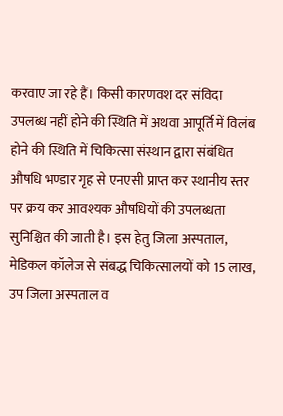करवाए जा रहे हैं। किसी कारणवश दर संविदा उपलब्ध नहीं होने की स्थिति में अथवा आपूर्ति में विलंब होने की स्थिति में चिकित्सा संस्थान द्वारा संबंधित औषधि भण्डार गृह से एनएसी प्राप्त कर स्थानीय स्तर पर क्रय कर आवश्यक औषधियों की उपलब्धता सुनिश्चित की जाती है। इस हेतु जिला अस्पताल, मेडिकल कॉलेज से संबद्ध चिकित्सालयों को 15 लाख, उप जिला अस्पताल व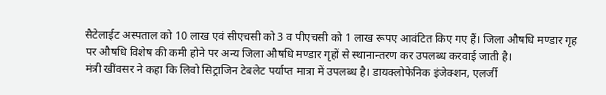सैटेलाईट अस्पताल को 10 लाख एवं सीएचसी को 3 व पीएचसी को 1 लाख रूपए आवंटित किए गए हैं। जिला औषधि मण्डार गृह पर औषधि विशेष की कमी होने पर अन्य जिला औषधि मण्डार गृहों से स्थानान्तरण कर उपलब्ध करवाई जाती है।
मंत्री खींवसर ने कहा कि लिवो सिट्राजिन टेबलेट पर्याप्त मात्रा में उपलब्ध है। डायक्लोफेनिक इंजेक्शन, एलर्जी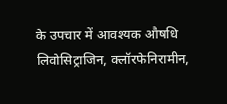के उपचार में आवश्यक औषधि लिवोसिट्राजिन, क्लॉरफेनिरामीन,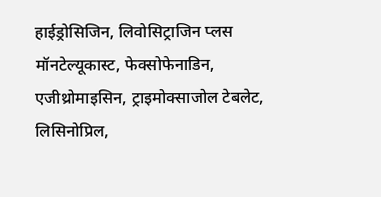हाईड्रोसिजिन, लिवोसिट्राजिन प्लस मॉनटेल्यूकास्ट, फेक्सोफेनाडिन,
एजीथ्रोमाइसिन, ट्राइमोक्साजोल टेबलेट, लिसिनोप्रिल,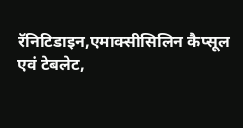रॅनिटिडाइन,एमाक्सीसिलिन कैप्सूल एवं टेबलेट,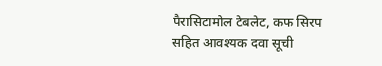पैरासिटामोल टेबलेट, कफ सिरप सहित आवश्यक दवा सूची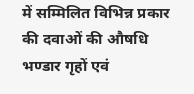में सम्मिलित विभिन्न प्रकार की दवाओं की औषधि भण्डार गृहों एवं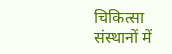चिकित्सा संस्थानों में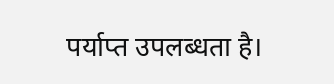पर्याप्त उपलब्धता है।